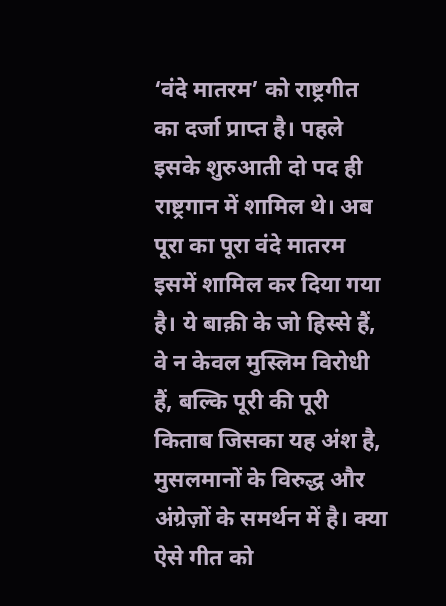‘वंदे मातरम’ को राष्ट्रगीत का दर्जा प्राप्त है। पहले इसके शुरुआती दो पद ही राष्ट्रगान में शामिल थे। अब पूरा का पूरा वंदे मातरम इसमें शामिल कर दिया गया है। ये बाक़ी के जो हिस्से हैं, वे न केवल मुस्लिम विरोधी हैं, बल्कि पूरी की पूरी किताब जिसका यह अंश है, मुसलमानों के विरुद्ध और अंग्रेज़ों के समर्थन में है। क्या ऐसे गीत को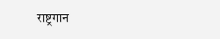राष्ट्रगान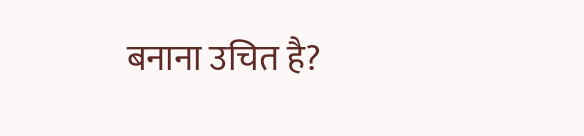बनाना उचित है?